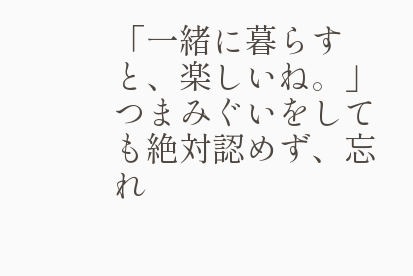「一緒に暮らすと、楽しいね。」
つまみぐいをしても絶対認めず、忘れ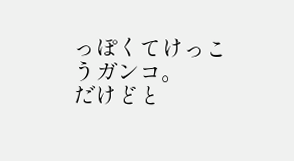っぽくてけっこうガンコ。
だけどと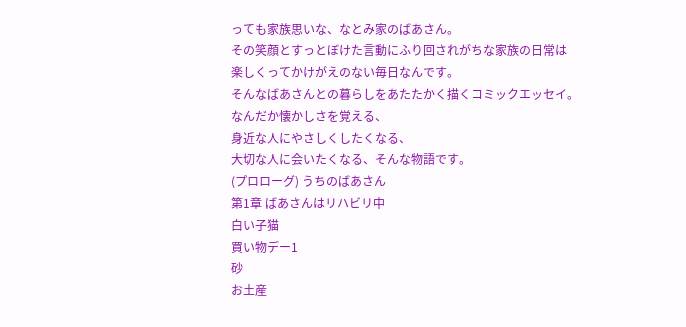っても家族思いな、なとみ家のばあさん。
その笑顔とすっとぼけた言動にふり回されがちな家族の日常は
楽しくってかけがえのない毎日なんです。
そんなばあさんとの暮らしをあたたかく描くコミックエッセイ。
なんだか懐かしさを覚える、
身近な人にやさしくしたくなる、
大切な人に会いたくなる、そんな物語です。
(プロローグ) うちのばあさん
第1章 ばあさんはリハビリ中
白い子猫
買い物デー1
砂
お土産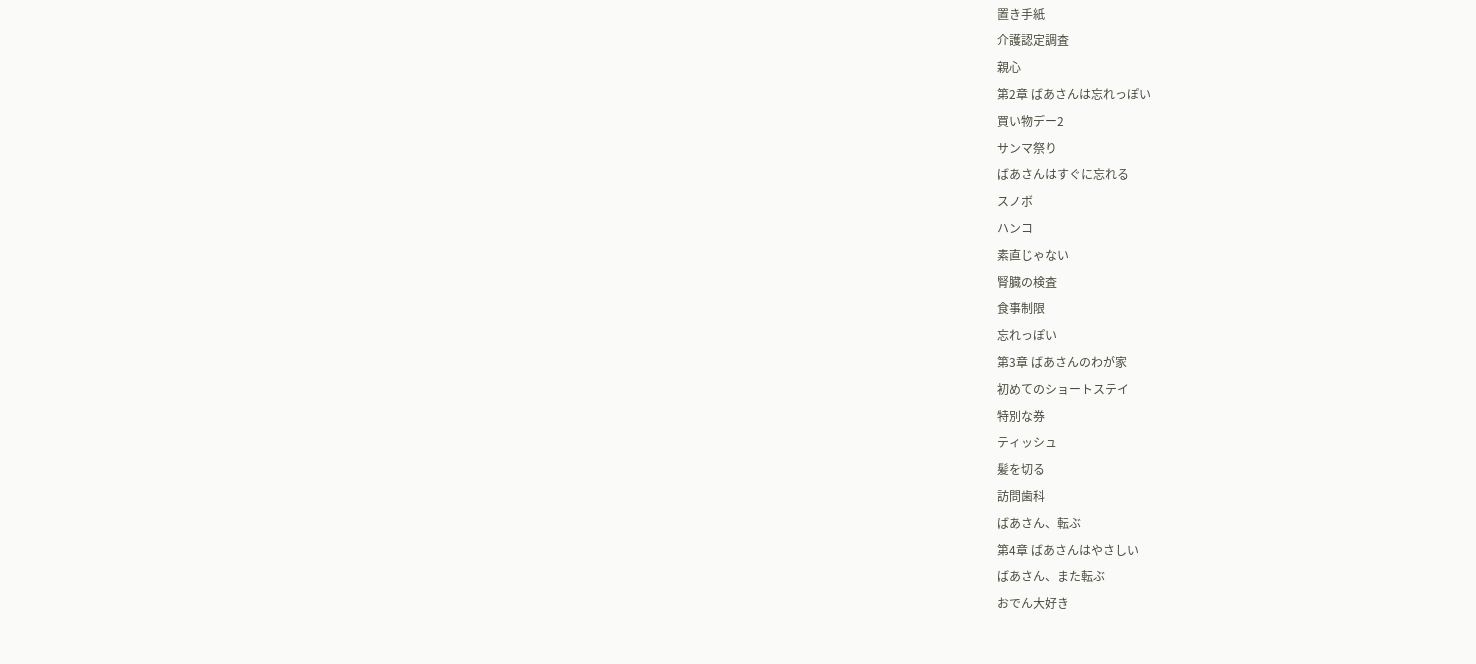置き手紙
介護認定調査
親心
第2章 ばあさんは忘れっぽい
買い物デー2
サンマ祭り
ばあさんはすぐに忘れる
スノボ
ハンコ
素直じゃない
腎臓の検査
食事制限
忘れっぽい
第3章 ばあさんのわが家
初めてのショートステイ
特別な券
ティッシュ
髪を切る
訪問歯科
ばあさん、転ぶ
第4章 ばあさんはやさしい
ばあさん、また転ぶ
おでん大好き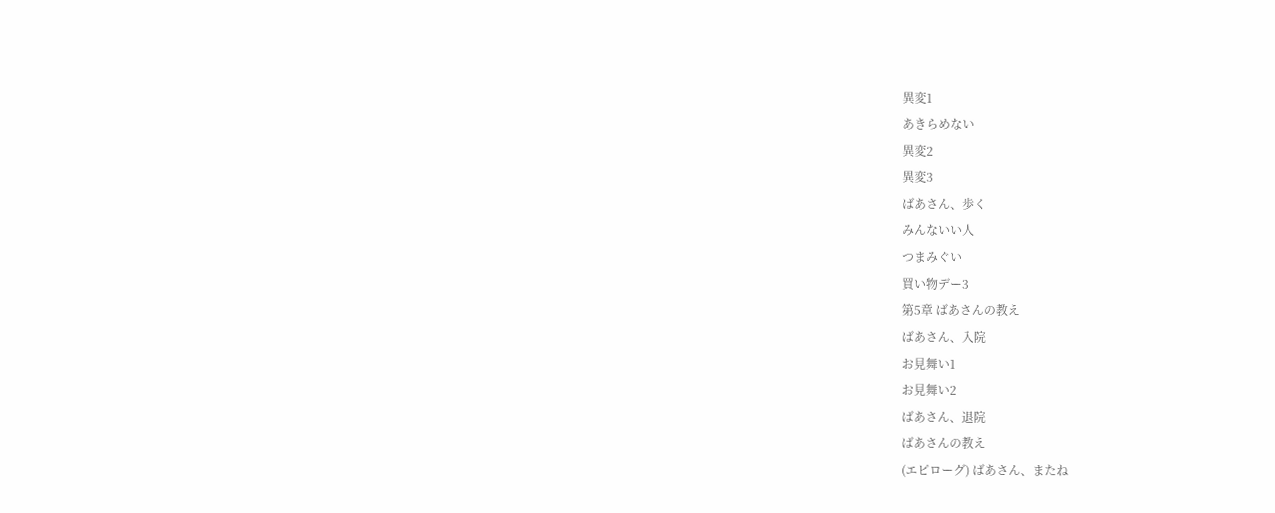異変1
あきらめない
異変2
異変3
ばあさん、歩く
みんないい人
つまみぐい
買い物デー3
第5章 ばあさんの教え
ばあさん、入院
お見舞い1
お見舞い2
ばあさん、退院
ばあさんの教え
(エピローグ) ばあさん、またね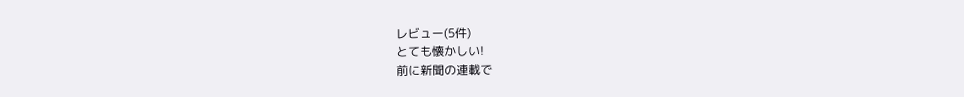レビュー(5件)
とても懐かしい!
前に新聞の連載で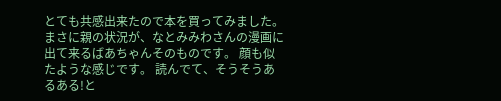とても共感出来たので本を買ってみました。 まさに親の状況が、なとみみわさんの漫画に出て来るばあちゃんそのものです。 顔も似たような感じです。 読んでて、そうそうあるある!と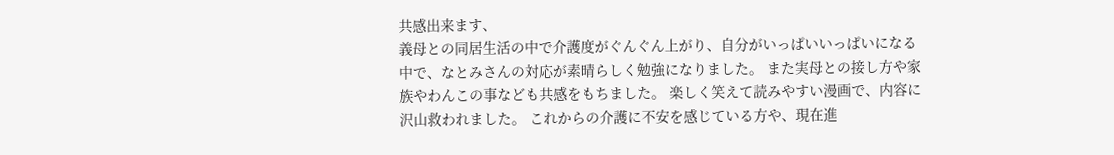共感出来ます、
義母との同居生活の中で介護度がぐんぐん上がり、自分がいっぱいいっぱいになる中で、なとみさんの対応が素晴らしく勉強になりました。 また実母との接し方や家族やわんこの事なども共感をもちました。 楽しく笑えて読みやすい漫画で、内容に沢山救われました。 これからの介護に不安を感じている方や、現在進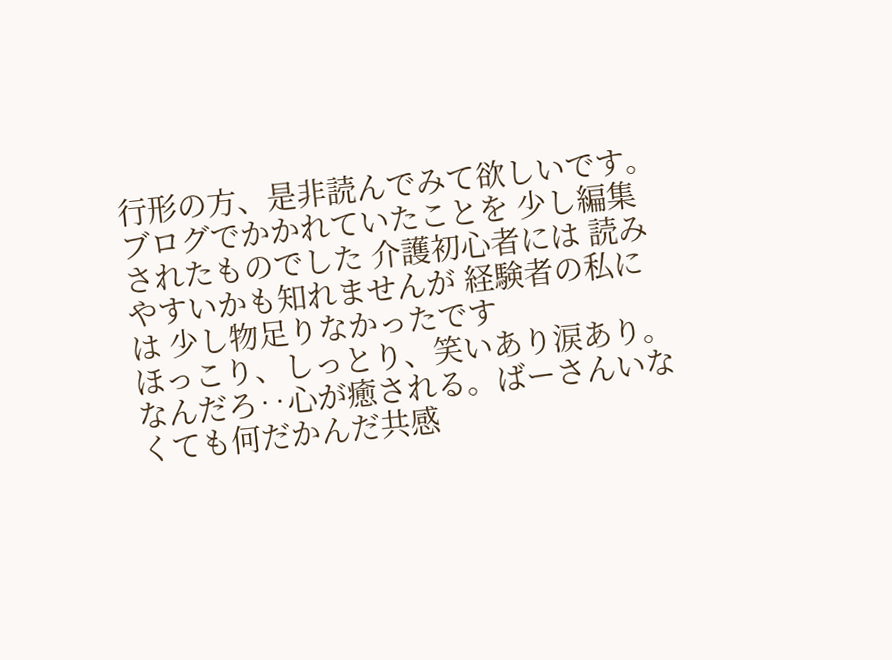行形の方、是非読んでみて欲しいです。
ブログでかかれていたことを 少し編集されたものでした 介護初心者には 読みやすいかも知れませんが 経験者の私には 少し物足りなかったです
ほっこり、しっとり、笑いあり涙あり。なんだろ‥心が癒される。ばーさんいなくても何だかんだ共感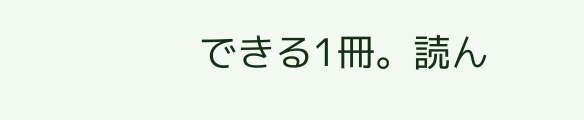できる1冊。読ん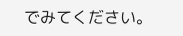でみてください。